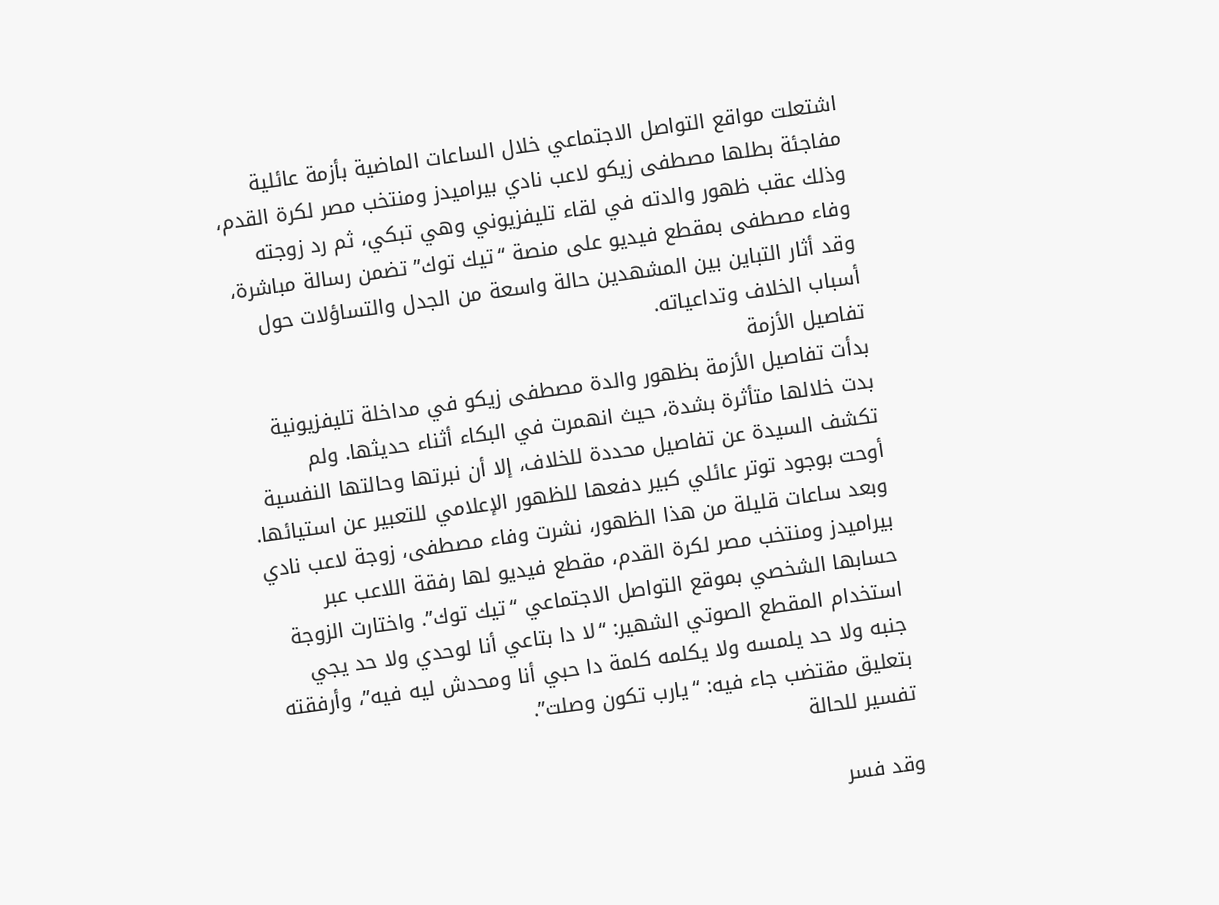اشتعلت مواقع التواصل الاجتماعي خلال الساعات الماضية بأزمة عائلية مفاجئة بطلها مصطفى زيكو لاعب نادي بيراميدز ومنتخب مصر لكرة القدم، وذلك عقب ظهور والدته في لقاء تليفزيوني وهي تبكي، ثم رد زوجته وفاء مصطفى بمقطع فيديو على منصة “تيك توك” تضمن رسالة مباشرة، وقد أثار التباين بين المشهدين حالة واسعة من الجدل والتساؤلات حول أسباب الخلاف وتداعياته.
تفاصيل الأزمة
بدأت تفاصيل الأزمة بظهور والدة مصطفى زيكو في مداخلة تليفزيونية بدت خلالها متأثرة بشدة، حيث انهمرت في البكاء أثناء حديثها. ولم تكشف السيدة عن تفاصيل محددة للخلاف، إلا أن نبرتها وحالتها النفسية أوحت بوجود توتر عائلي كبير دفعها للظهور الإعلامي للتعبير عن استيائها.
وبعد ساعات قليلة من هذا الظهور، نشرت وفاء مصطفى، زوجة لاعب نادي بيراميدز ومنتخب مصر لكرة القدم، مقطع فيديو لها رفقة اللاعب عبر حسابها الشخصي بموقع التواصل الاجتماعي “تيك توك”. واختارت الزوجة استخدام المقطع الصوتي الشهير: “لا دا بتاعي أنا لوحدي ولا حد يجي جنبه ولا حد يلمسه ولا يكلمه كلمة دا حبي أنا ومحدش ليه فيه”، وأرفقته بتعليق مقتضب جاء فيه: “يارب تكون وصلت”.
تفسير للحالة

وقد فسر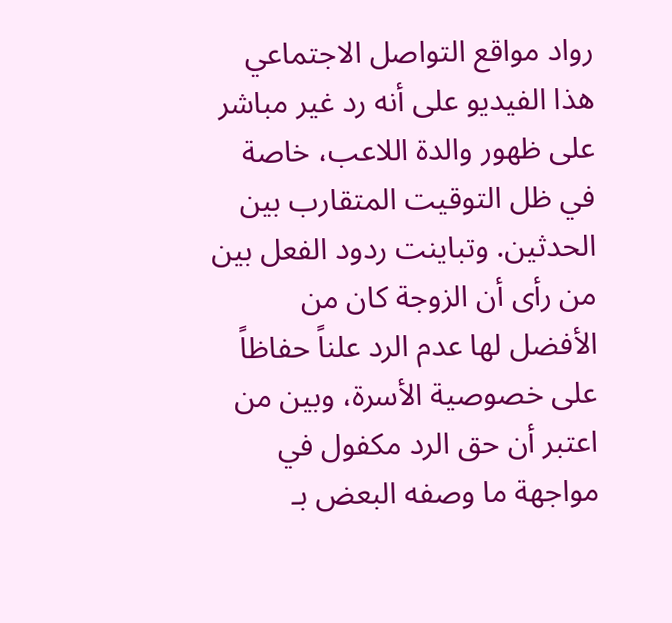رواد مواقع التواصل الاجتماعي هذا الفيديو على أنه رد غير مباشر على ظهور والدة اللاعب، خاصة في ظل التوقيت المتقارب بين الحدثين. وتباينت ردود الفعل بين من رأى أن الزوجة كان من الأفضل لها عدم الرد علناً حفاظاً على خصوصية الأسرة، وبين من اعتبر أن حق الرد مكفول في مواجهة ما وصفه البعض بـ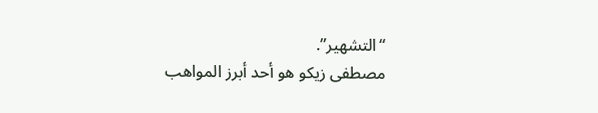“التشهير”.
مصطفى زيكو هو أحد أبرز المواهب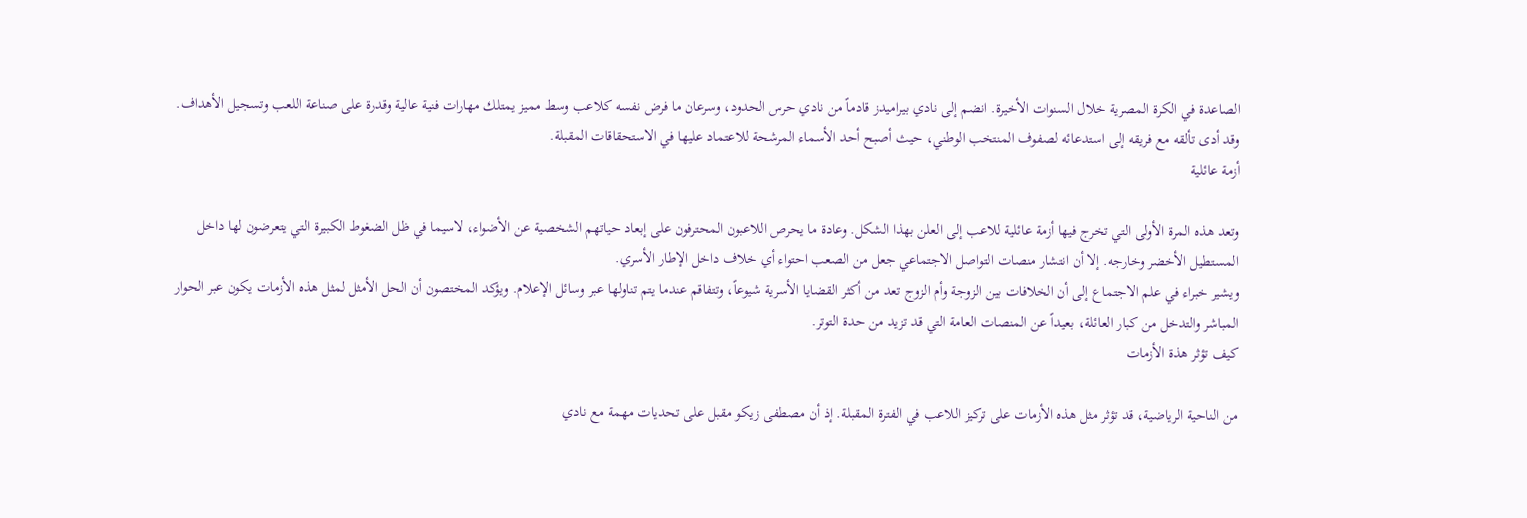الصاعدة في الكرة المصرية خلال السنوات الأخيرة. انضم إلى نادي بيراميدز قادماً من نادي حرس الحدود، وسرعان ما فرض نفسه كلاعب وسط مميز يمتلك مهارات فنية عالية وقدرة على صناعة اللعب وتسجيل الأهداف.
وقد أدى تألقه مع فريقه إلى استدعائه لصفوف المنتخب الوطني، حيث أصبح أحد الأسماء المرشحة للاعتماد عليها في الاستحقاقات المقبلة.
أزمة عائلية

وتعد هذه المرة الأولى التي تخرج فيها أزمة عائلية للاعب إلى العلن بهذا الشكل. وعادة ما يحرص اللاعبون المحترفون على إبعاد حياتهم الشخصية عن الأضواء، لاسيما في ظل الضغوط الكبيرة التي يتعرضون لها داخل المستطيل الأخضر وخارجه. إلا أن انتشار منصات التواصل الاجتماعي جعل من الصعب احتواء أي خلاف داخل الإطار الأسري.
ويشير خبراء في علم الاجتماع إلى أن الخلافات بين الزوجة وأم الزوج تعد من أكثر القضايا الأسرية شيوعاً، وتتفاقم عندما يتم تناولها عبر وسائل الإعلام. ويؤكد المختصون أن الحل الأمثل لمثل هذه الأزمات يكون عبر الحوار المباشر والتدخل من كبار العائلة، بعيداً عن المنصات العامة التي قد تزيد من حدة التوتر.
كيف تؤثر هذة الأزمات

من الناحية الرياضية، قد تؤثر مثل هذه الأزمات على تركيز اللاعب في الفترة المقبلة. إذ أن مصطفى زيكو مقبل على تحديات مهمة مع نادي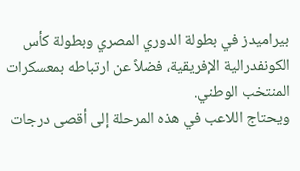بيراميدز في بطولة الدوري المصري وبطولة كأس الكونفدرالية الإفريقية، فضلاً عن ارتباطه بمعسكرات المنتخب الوطني.
ويحتاج اللاعب في هذه المرحلة إلى أقصى درجات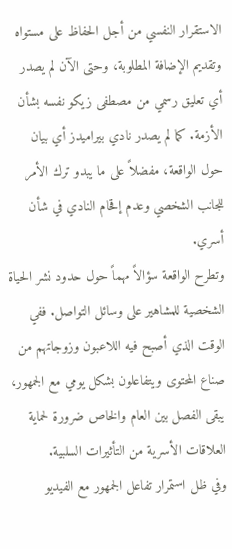الاستقرار النفسي من أجل الحفاظ على مستواه وتقديم الإضافة المطلوبة، وحتى الآن لم يصدر أي تعليق رسمي من مصطفى زيكو نفسه بشأن الأزمة. كما لم يصدر نادي بيراميدز أي بيان حول الواقعة، مفضلاً على ما يبدو ترك الأمر للجانب الشخصي وعدم إقحام النادي في شأن أسري.
وتطرح الواقعة سؤالاً مهماً حول حدود نشر الحياة الشخصية للمشاهير على وسائل التواصل. ففي الوقت الذي أصبح فيه اللاعبون وزوجاتهم من صناع المحتوى ويتفاعلون بشكل يومي مع الجمهور، يبقى الفصل بين العام والخاص ضرورة لحماية العلاقات الأسرية من التأثيرات السلبية.
وفي ظل استمرار تفاعل الجمهور مع الفيديو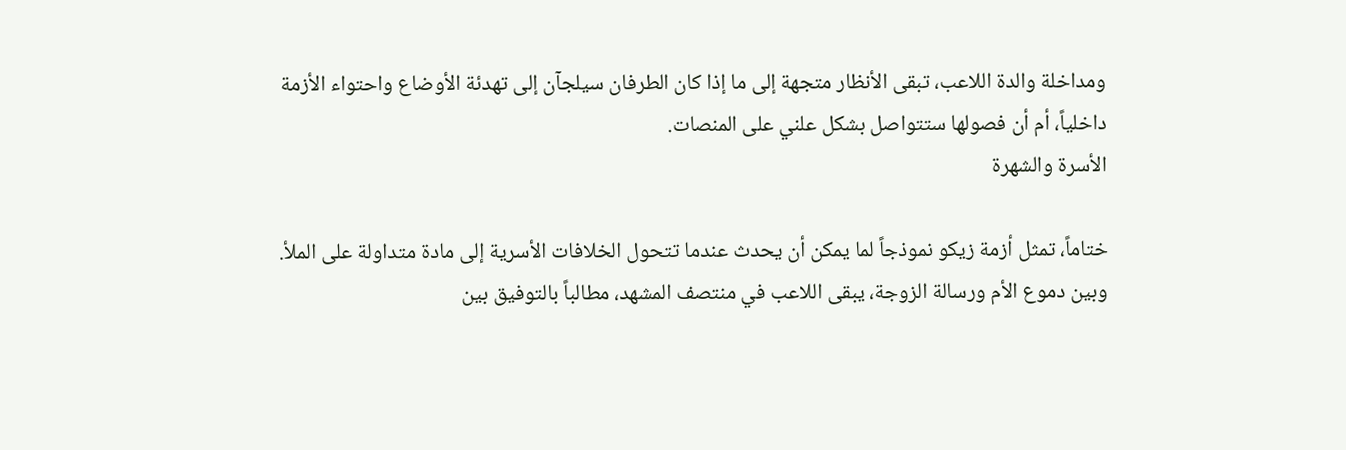ومداخلة والدة اللاعب، تبقى الأنظار متجهة إلى ما إذا كان الطرفان سيلجآن إلى تهدئة الأوضاع واحتواء الأزمة داخلياً، أم أن فصولها ستتواصل بشكل علني على المنصات.
الأسرة والشهرة

ختاماً، تمثل أزمة زيكو نموذجاً لما يمكن أن يحدث عندما تتحول الخلافات الأسرية إلى مادة متداولة على الملأ. وبين دموع الأم ورسالة الزوجة، يبقى اللاعب في منتصف المشهد، مطالباً بالتوفيق بين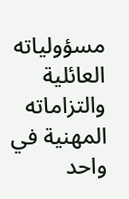مسؤولياته العائلية والتزاماته المهنية في واحد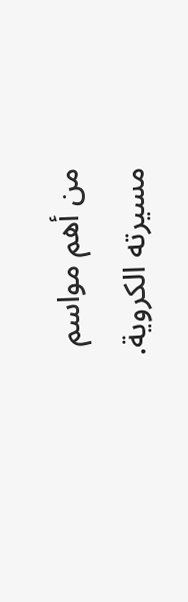من أهم مواسم مسيرته الكروية.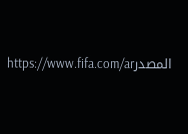المصدرhttps://www.fifa.com/ar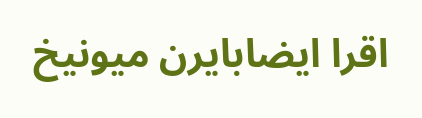اقرا ايضابايرن ميونيخ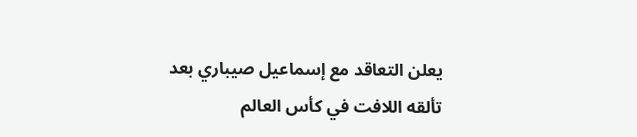يعلن التعاقد مع إسماعيل صيباري بعد تألقه اللافت في كأس العالم